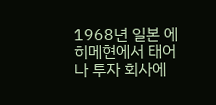1968년 일본 에히메현에서 태어나 투자 회사에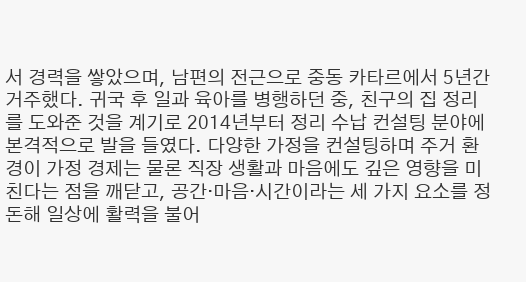서 경력을 쌓았으며, 남편의 전근으로 중동 카타르에서 5년간 거주했다. 귀국 후 일과 육아를 병행하던 중, 친구의 집 정리를 도와준 것을 계기로 2014년부터 정리 수납 컨설팅 분야에 본격적으로 발을 들였다. 다양한 가정을 컨설팅하며 주거 환경이 가정 경제는 물론 직장 생활과 마음에도 깊은 영향을 미친다는 점을 깨닫고, 공간·마음·시간이라는 세 가지 요소를 정돈해 일상에 활력을 불어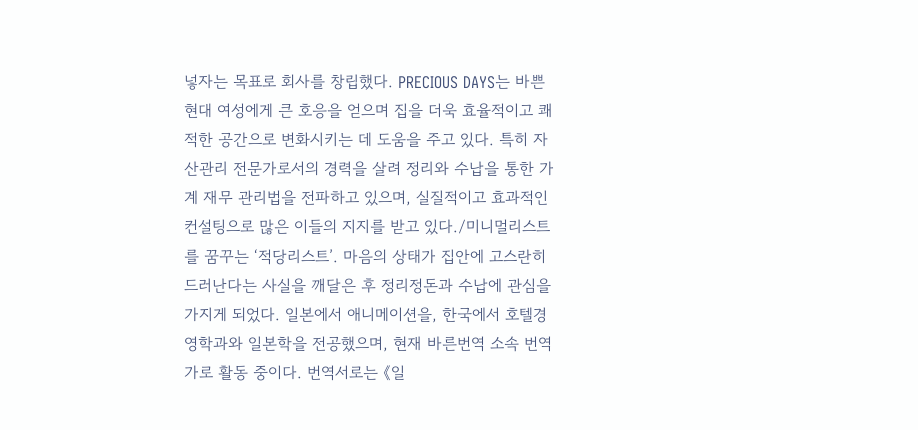넣자는 목표로 회사를 창립했다. PRECIOUS DAYS는 바쁜 현대 여성에게 큰 호응을 얻으며 집을 더욱 효율적이고 쾌적한 공간으로 변화시키는 데 도움을 주고 있다. 특히 자산관리 전문가로서의 경력을 살려 정리와 수납을 통한 가계 재무 관리법을 전파하고 있으며, 실질적이고 효과적인 컨설팅으로 많은 이들의 지지를 받고 있다./미니멀리스트를 꿈꾸는 ‘적당리스트’. 마음의 상태가 집안에 고스란히 드러난다는 사실을 깨달은 후 정리정돈과 수납에 관심을 가지게 되었다. 일본에서 애니메이션을, 한국에서 호텔경영학과와 일본학을 전공했으며, 현재 바른번역 소속 번역가로 활동 중이다. 번역서로는 《일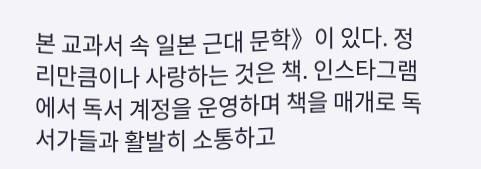본 교과서 속 일본 근대 문학》이 있다. 정리만큼이나 사랑하는 것은 책. 인스타그램에서 독서 계정을 운영하며 책을 매개로 독서가들과 활발히 소통하고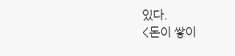있다.
<돈이 쌓이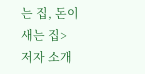는 집, 돈이 새는 집> 저자 소개